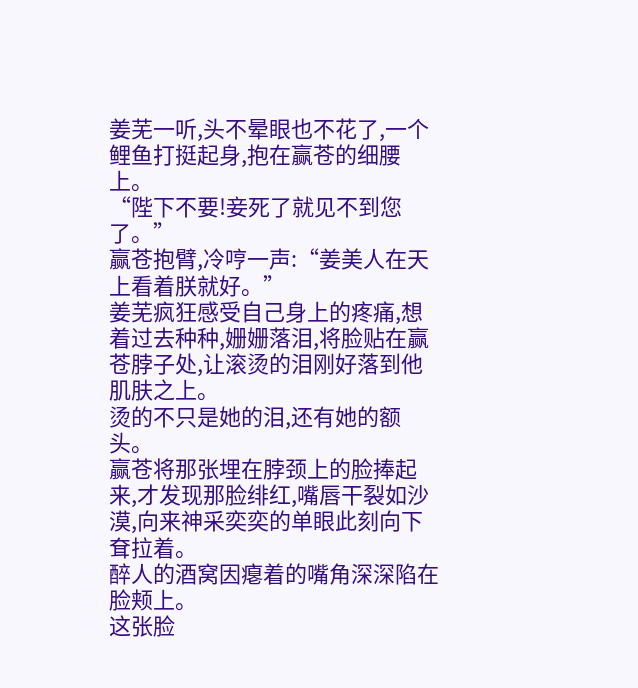姜芜一听,头不晕眼也不花了,一个鲤鱼打挺起身,抱在赢苍的细腰上。
“陛下不要!妾死了就见不到您了。”
赢苍抱臂,冷哼一声:“姜美人在天上看着朕就好。”
姜芜疯狂感受自己身上的疼痛,想着过去种种,姗姗落泪,将脸贴在赢苍脖子处,让滚烫的泪刚好落到他肌肤之上。
烫的不只是她的泪,还有她的额头。
赢苍将那张埋在脖颈上的脸捧起来,才发现那脸绯红,嘴唇干裂如沙漠,向来神采奕奕的单眼此刻向下耷拉着。
醉人的酒窝因瘪着的嘴角深深陷在脸颊上。
这张脸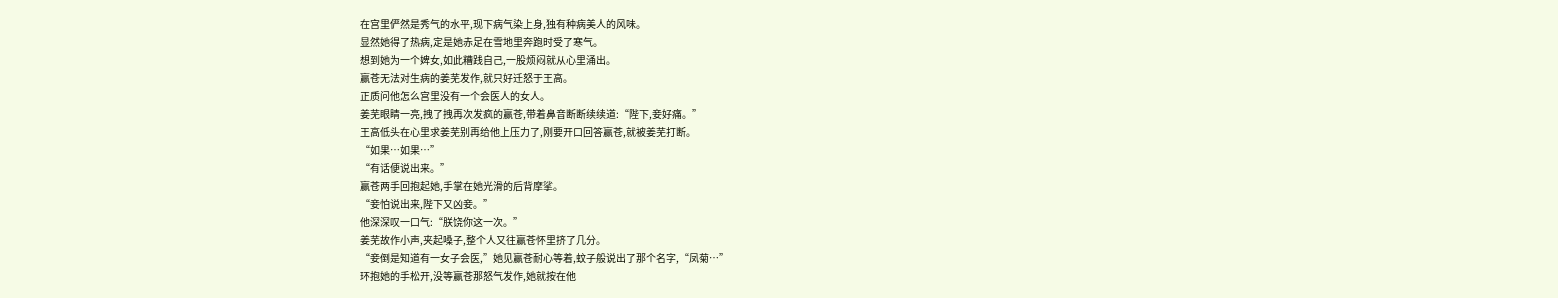在宫里俨然是秀气的水平,现下病气染上身,独有种病美人的风味。
显然她得了热病,定是她赤足在雪地里奔跑时受了寒气。
想到她为一个婢女,如此糟践自己,一股烦闷就从心里涌出。
赢苍无法对生病的姜芜发作,就只好迁怒于王高。
正质问他怎么宫里没有一个会医人的女人。
姜芜眼睛一亮,拽了拽再次发疯的赢苍,带着鼻音断断续续道:“陛下,妾好痛。”
王高低头在心里求姜芜别再给他上压力了,刚要开口回答赢苍,就被姜芜打断。
“如果…如果…”
“有话便说出来。”
赢苍两手回抱起她,手掌在她光滑的后背摩挲。
“妾怕说出来,陛下又凶妾。”
他深深叹一口气:“朕饶你这一次。”
姜芜故作小声,夹起嗓子,整个人又往赢苍怀里挤了几分。
“妾倒是知道有一女子会医,”她见赢苍耐心等着,蚊子般说出了那个名字,“凤菊…”
环抱她的手松开,没等赢苍那怒气发作,她就按在他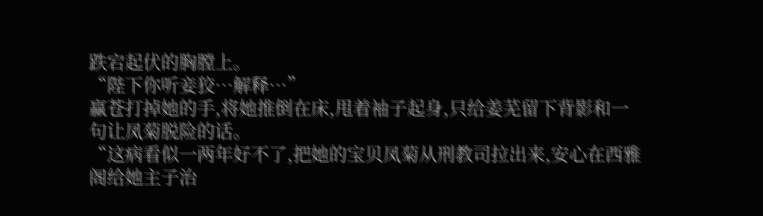跌宕起伏的胸膛上。
“陛下你听妾狡…解释…”
赢苍打掉她的手,将她推倒在床,甩着袖子起身,只给姜芜留下背影和一句让凤菊脱险的话。
“这病看似一两年好不了,把她的宝贝凤菊从刑教司拉出来,安心在西雅阁给她主子治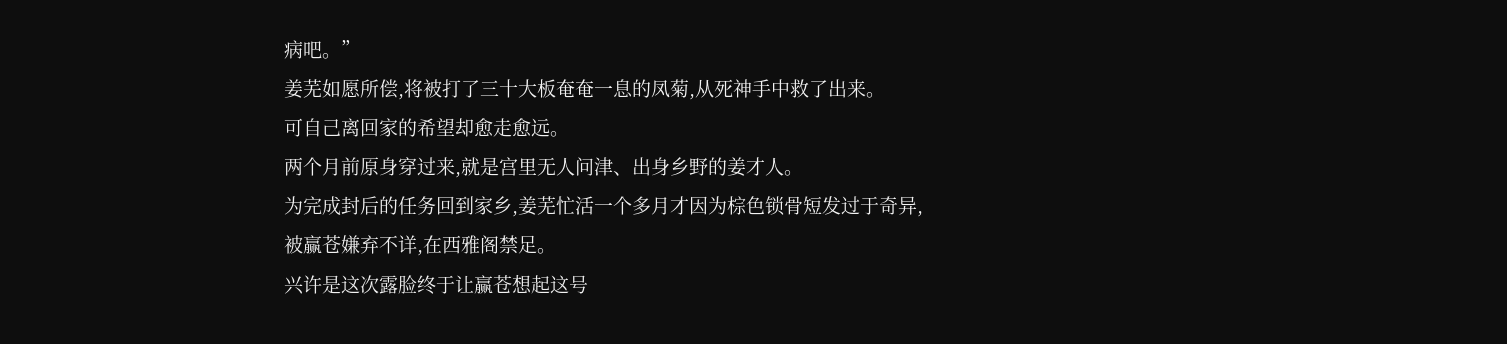病吧。”
姜芜如愿所偿,将被打了三十大板奄奄一息的凤菊,从死神手中救了出来。
可自己离回家的希望却愈走愈远。
两个月前原身穿过来,就是宫里无人问津、出身乡野的姜才人。
为完成封后的任务回到家乡,姜芜忙活一个多月才因为棕色锁骨短发过于奇异,被赢苍嫌弃不详,在西雅阁禁足。
兴许是这次露脸终于让赢苍想起这号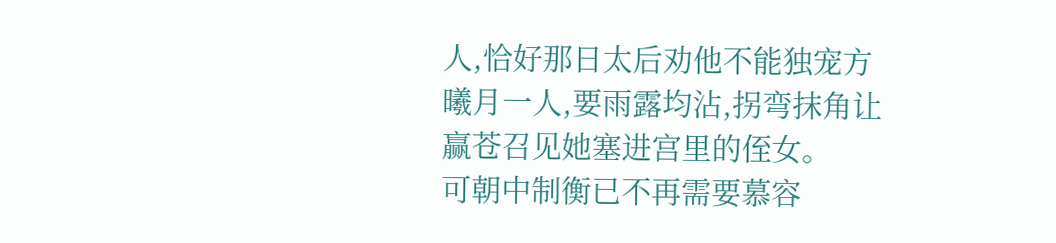人,恰好那日太后劝他不能独宠方曦月一人,要雨露均沾,拐弯抹角让赢苍召见她塞进宫里的侄女。
可朝中制衡已不再需要慕容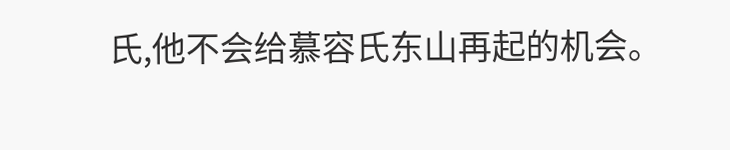氏,他不会给慕容氏东山再起的机会。